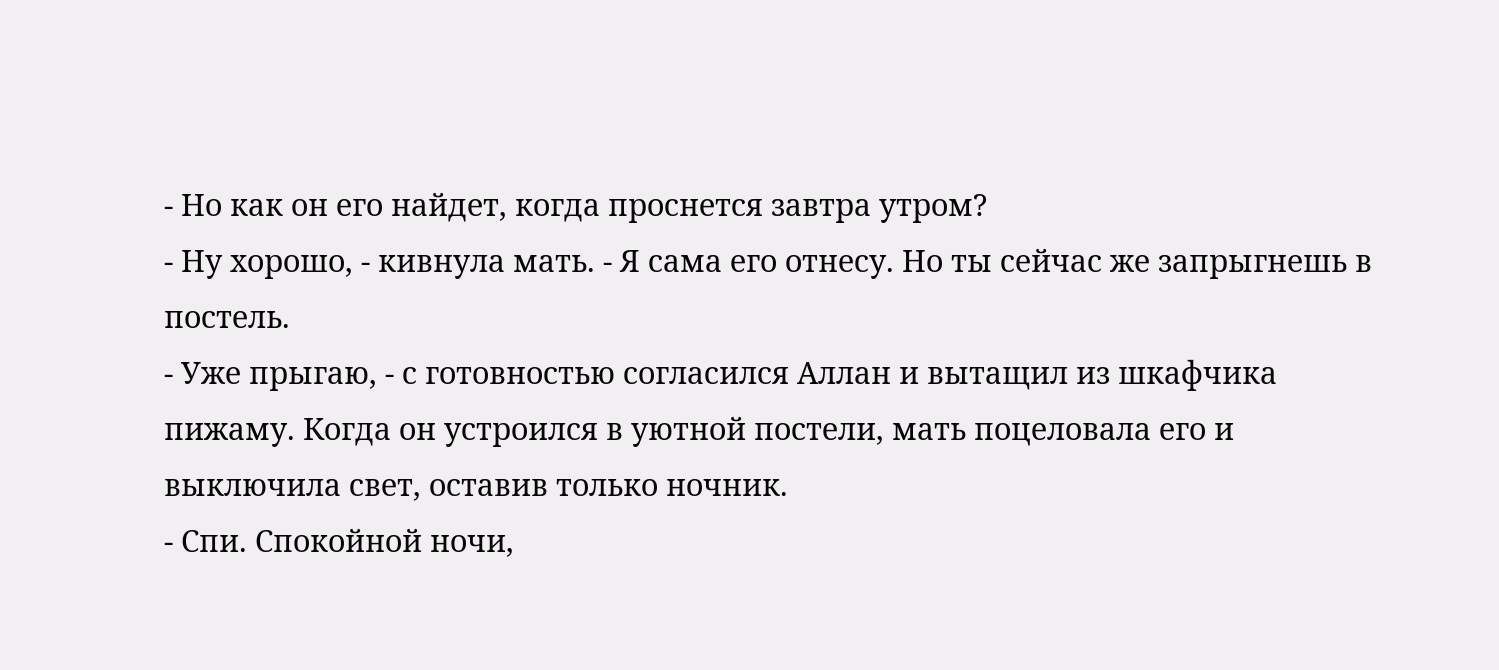- Но как он его найдет, когда проснется завтра утром?
- Ну хорошо, - кивнула мать. - Я сама его отнесу. Но ты сейчас же запрыгнешь в постель.
- Уже прыгаю, - с готовностью согласился Аллан и вытащил из шкафчика пижаму. Когда он устроился в уютной постели, мать поцеловала его и выключила свет, оставив только ночник.
- Спи. Спокойной ночи,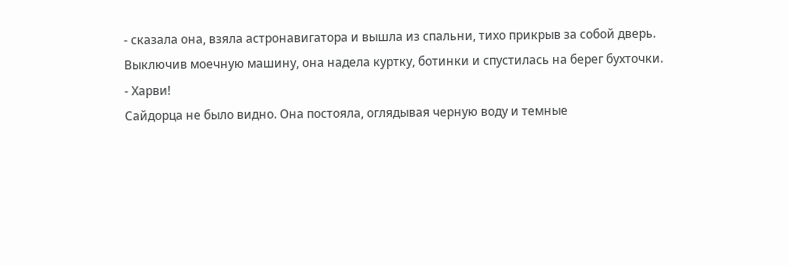- сказала она, взяла астронавигатора и вышла из спальни, тихо прикрыв за собой дверь.
Выключив моечную машину, она надела куртку, ботинки и спустилась на берег бухточки.
- Харви!
Сайдорца не было видно. Она постояла, оглядывая черную воду и темные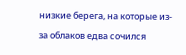низкие берега, на которые из-за облаков едва сочился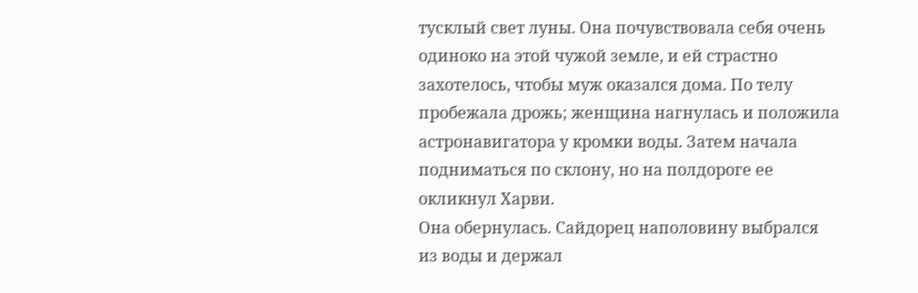тусклый свет луны. Она почувствовала себя очень одиноко на этой чужой земле, и ей страстно захотелось, чтобы муж оказался дома. По телу пробежала дрожь; женщина нагнулась и положила астронавигатора у кромки воды. Затем начала подниматься по склону, но на полдороге ее окликнул Харви.
Она обернулась. Сайдорец наполовину выбрался из воды и держал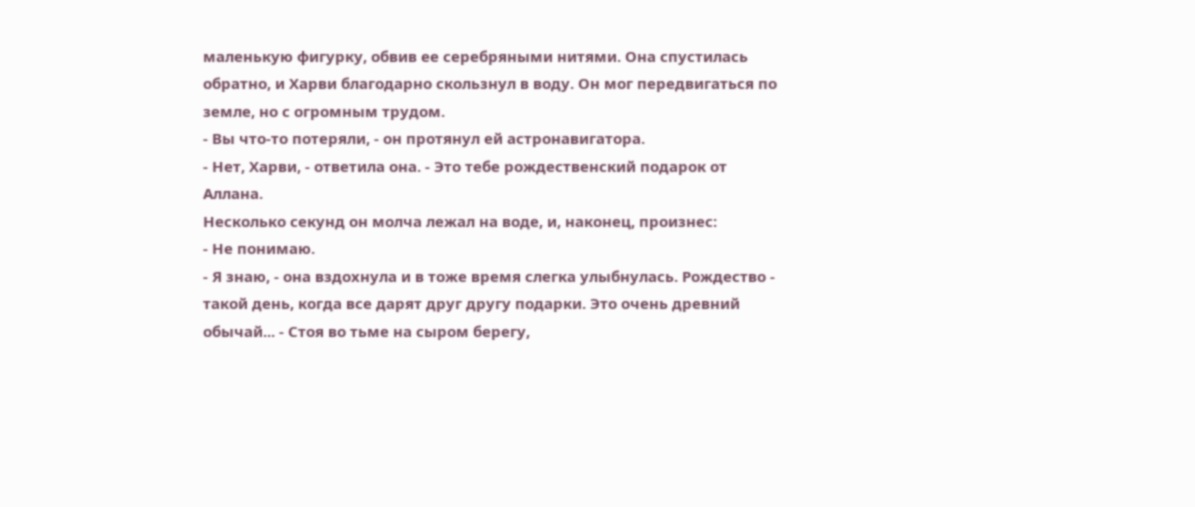маленькую фигурку, обвив ее серебряными нитями. Она спустилась обратно, и Харви благодарно скользнул в воду. Он мог передвигаться по земле, но с огромным трудом.
- Вы что-то потеряли, - он протянул ей астронавигатора.
- Нет, Харви, - ответила она. - Это тебе рождественский подарок от Аллана.
Несколько секунд он молча лежал на воде, и, наконец, произнес:
- Не понимаю.
- Я знаю, - она вздохнула и в тоже время слегка улыбнулась. Рождество - такой день, когда все дарят друг другу подарки. Это очень древний обычай... - Стоя во тьме на сыром берегу,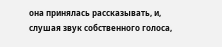она принялась рассказывать, и, слушая звук собственного голоса,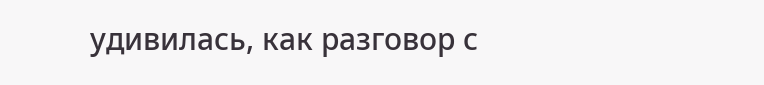удивилась, как разговор с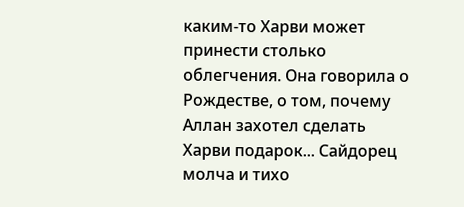каким-то Харви может принести столько облегчения. Она говорила о Рождестве, о том, почему Аллан захотел сделать Харви подарок... Сайдорец молча и тихо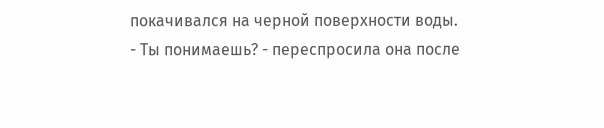покачивался на черной поверхности воды.
- Ты понимаешь? - переспросила она после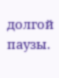долгой паузы.